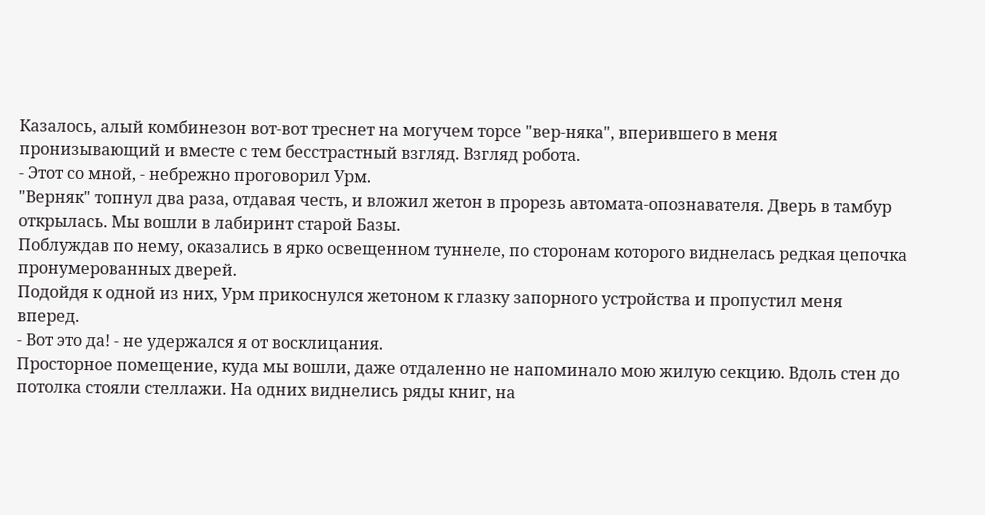Казалось, алый комбинезон вот-вот треснет на могучем торсе "вер-няка", вперившего в меня пронизывающий и вместе с тем бесстрастный взгляд. Взгляд робота.
- Этот со мной, - небрежно проговорил Урм.
"Верняк" топнул два раза, отдавая честь, и вложил жетон в прорезь автомата-опознавателя. Дверь в тамбур открылась. Мы вошли в лабиринт старой Базы.
Поблуждав по нему, оказались в ярко освещенном туннеле, по сторонам которого виднелась редкая цепочка пронумерованных дверей.
Подойдя к одной из них, Урм прикоснулся жетоном к глазку запорного устройства и пропустил меня вперед.
- Вот это да! - не удержался я от восклицания.
Просторное помещение, куда мы вошли, даже отдаленно не напоминало мою жилую секцию. Вдоль стен до потолка стояли стеллажи. На одних виднелись ряды книг, на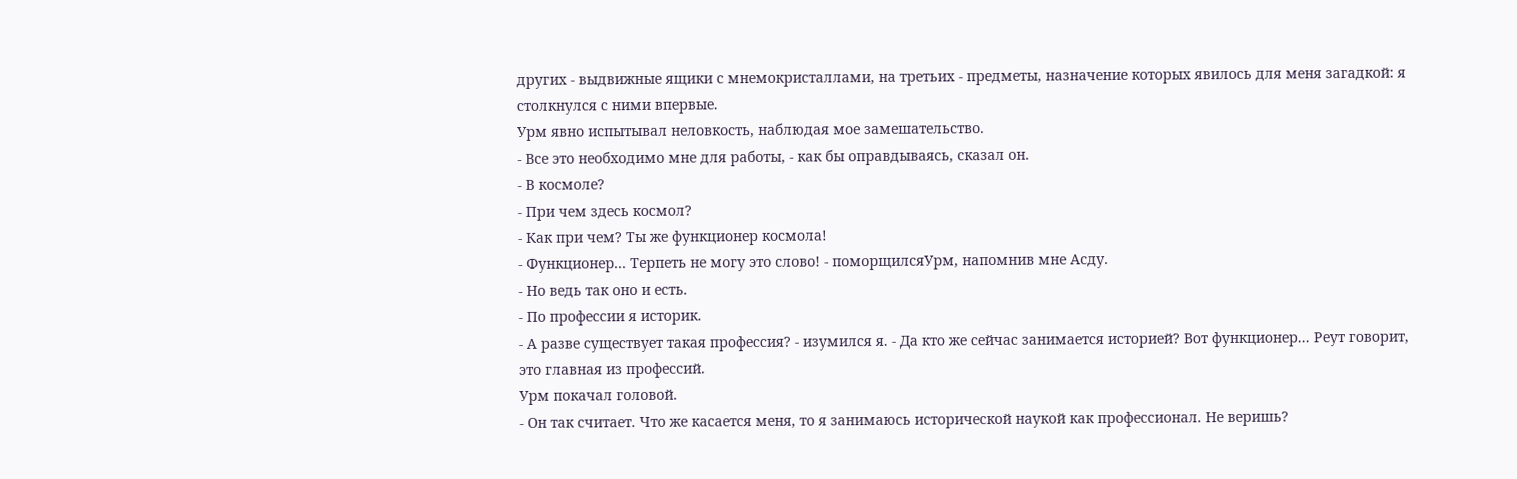других - выдвижные ящики с мнемокристаллами, на третьих - предметы, назначение которых явилось для меня загадкой: я столкнулся с ними впервые.
Урм явно испытывал неловкость, наблюдая мое замешательство.
- Все это необходимо мне для работы, - как бы оправдываясь, сказал он.
- В космоле?
- При чем здесь космол?
- Как при чем? Ты же функционер космола!
- Функционер... Терпеть не могу это слово! - поморщилсяУрм, напомнив мне Асду.
- Но ведь так оно и есть.
- По профессии я историк.
- А разве существует такая профессия? - изумился я. - Да кто же сейчас занимается историей? Вот функционер... Реут говорит, это главная из профессий.
Урм покачал головой.
- Он так считает. Что же касается меня, то я занимаюсь исторической наукой как профессионал. Не веришь?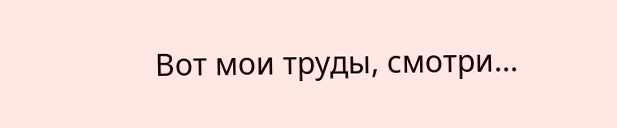Вот мои труды, смотри...